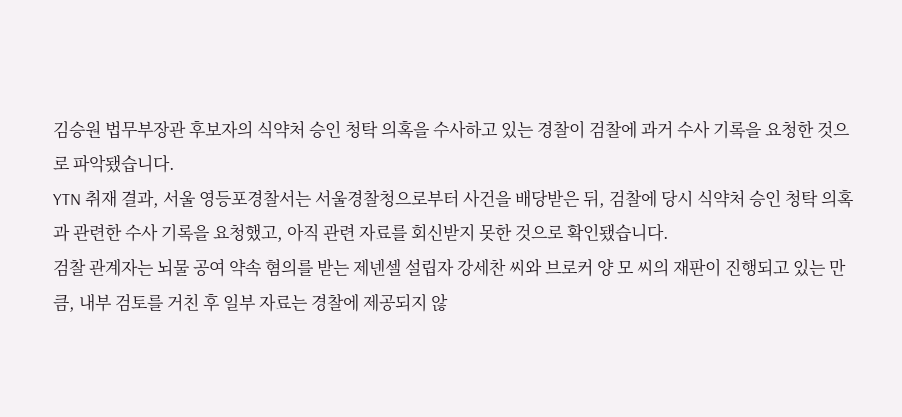김승원 법무부장관 후보자의 식약처 승인 청탁 의혹을 수사하고 있는 경찰이 검찰에 과거 수사 기록을 요청한 것으로 파악됐습니다.
YTN 취재 결과, 서울 영등포경찰서는 서울경찰청으로부터 사건을 배당받은 뒤, 검찰에 당시 식약처 승인 청탁 의혹과 관련한 수사 기록을 요청했고, 아직 관련 자료를 회신받지 못한 것으로 확인됐습니다.
검찰 관계자는 뇌물 공여 약속 혐의를 받는 제넨셀 설립자 강세찬 씨와 브로커 양 모 씨의 재판이 진행되고 있는 만큼, 내부 검토를 거친 후 일부 자료는 경찰에 제공되지 않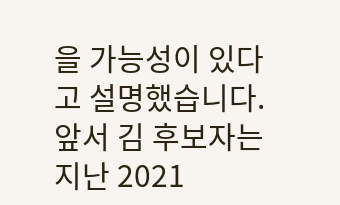을 가능성이 있다고 설명했습니다.
앞서 김 후보자는 지난 2021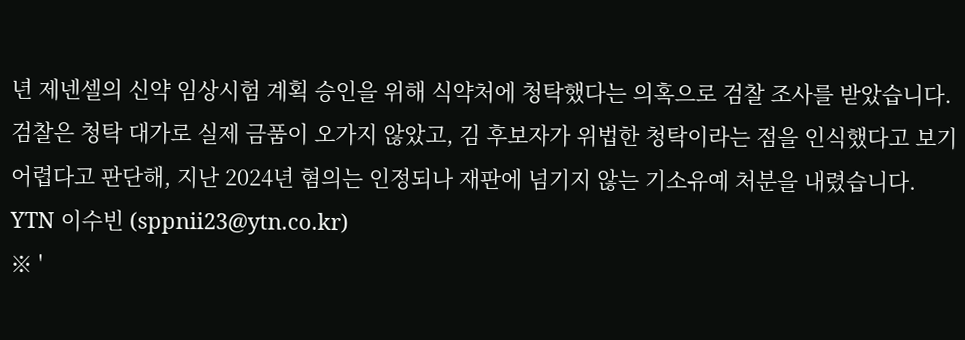년 제넨셀의 신약 임상시험 계획 승인을 위해 식약처에 청탁했다는 의혹으로 검찰 조사를 받았습니다.
검찰은 청탁 대가로 실제 금품이 오가지 않았고, 김 후보자가 위법한 청탁이라는 점을 인식했다고 보기 어렵다고 판단해, 지난 2024년 혐의는 인정되나 재판에 넘기지 않는 기소유예 처분을 내렸습니다.
YTN 이수빈 (sppnii23@ytn.co.kr)
※ '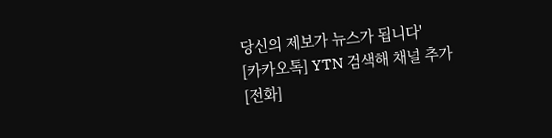당신의 제보가 뉴스가 됩니다'
[카카오톡] YTN 검색해 채널 추가
[전화]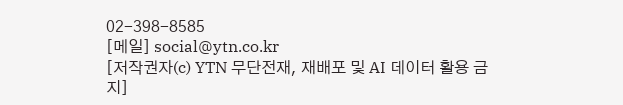02-398-8585
[메일] social@ytn.co.kr
[저작권자(c) YTN 무단전재, 재배포 및 AI 데이터 활용 금지]